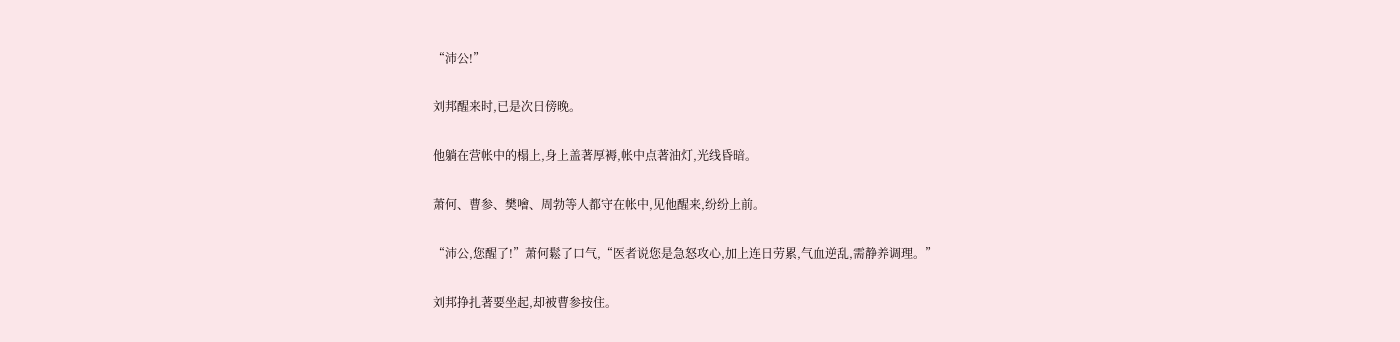“沛公!”

刘邦醒来时,已是次日傍晚。

他躺在营帐中的榻上,身上盖著厚褥,帐中点著油灯,光线昏暗。

萧何、曹参、樊噲、周勃等人都守在帐中,见他醒来,纷纷上前。

“沛公,您醒了!”萧何鬆了口气,“医者说您是急怒攻心,加上连日劳累,气血逆乱,需静养调理。”

刘邦挣扎著要坐起,却被曹参按住。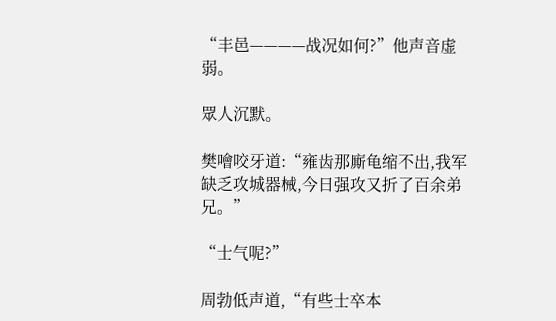“丰邑————战况如何?”他声音虚弱。

眾人沉默。

樊噲咬牙道:“雍齿那廝龟缩不出,我军缺乏攻城器械,今日强攻又折了百余弟兄。”

“士气呢?”

周勃低声道,“有些士卒本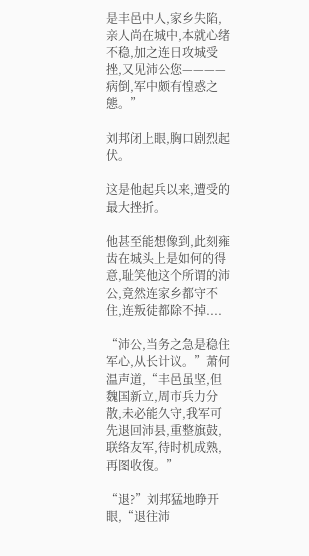是丰邑中人,家乡失陷,亲人尚在城中,本就心绪不稳,加之连日攻城受挫,又见沛公您————病倒,军中颇有惶惑之態。”

刘邦闭上眼,胸口剧烈起伏。

这是他起兵以来,遭受的最大挫折。

他甚至能想像到,此刻雍齿在城头上是如何的得意,耻笑他这个所谓的沛公,竟然连家乡都守不住,连叛徒都除不掉....

“沛公,当务之急是稳住军心,从长计议。”萧何温声道,“丰邑虽坚,但魏国新立,周市兵力分散,未必能久守,我军可先退回沛县,重整旗鼓,联络友军,待时机成熟,再图收復。”

“退?”刘邦猛地睁开眼,“退往沛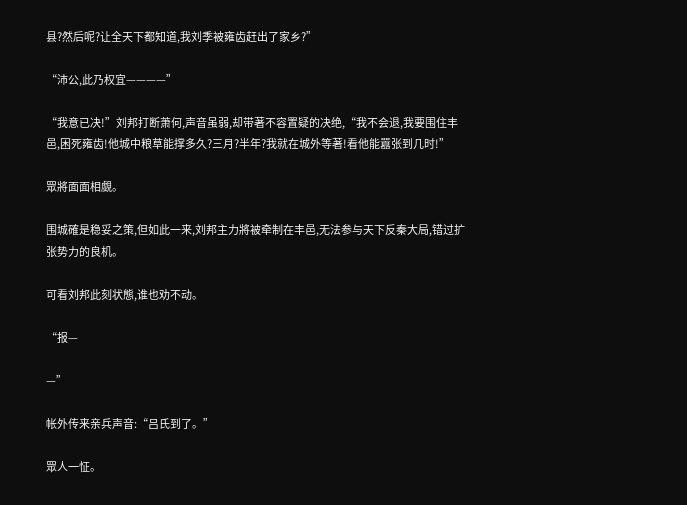县?然后呢?让全天下都知道,我刘季被雍齿赶出了家乡?”

“沛公,此乃权宜————”

“我意已决!”刘邦打断萧何,声音虽弱,却带著不容置疑的决绝,“我不会退,我要围住丰邑,困死雍齿!他城中粮草能撑多久?三月?半年?我就在城外等著!看他能囂张到几时!”

眾將面面相覷。

围城確是稳妥之策,但如此一来,刘邦主力將被牵制在丰邑,无法参与天下反秦大局,错过扩张势力的良机。

可看刘邦此刻状態,谁也劝不动。

“报—

—”

帐外传来亲兵声音:“吕氏到了。”

眾人一怔。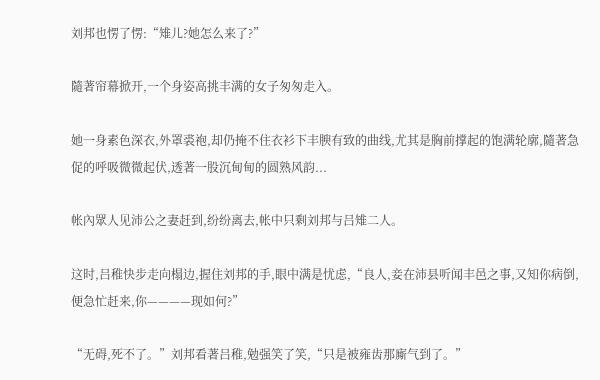刘邦也愣了愣:“雉儿?她怎么来了?”

隨著帘幕掀开,一个身姿高挑丰满的女子匆匆走入。

她一身素色深衣,外罩裘袍,却仍掩不住衣衫下丰腴有致的曲线,尤其是胸前撑起的饱满轮廓,隨著急促的呼吸微微起伏,透著一股沉甸甸的圆熟风韵...

帐內眾人见沛公之妻赶到,纷纷离去,帐中只剩刘邦与吕雉二人。

这时,吕稚快步走向榻边,握住刘邦的手,眼中满是忧虑,“良人,妾在沛县听闻丰邑之事,又知你病倒,便急忙赶来,你————现如何?”

“无碍,死不了。”刘邦看著吕稚,勉强笑了笑,“只是被雍齿那廝气到了。”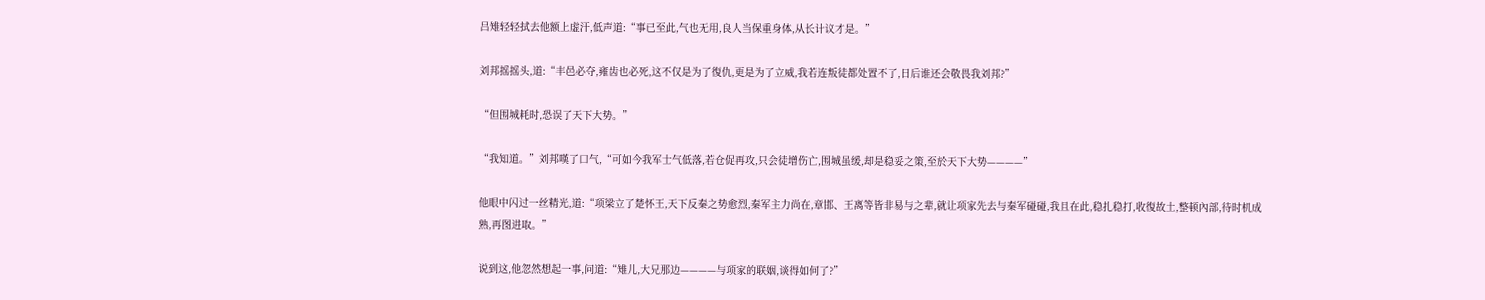吕雉轻轻拭去他额上虚汗,低声道:“事已至此,气也无用,良人当保重身体,从长计议才是。”

刘邦摇摇头,道:“丰邑必夺,雍齿也必死,这不仅是为了復仇,更是为了立威,我若连叛徒都处置不了,日后谁还会敬畏我刘邦?”

“但围城耗时,恐误了天下大势。”

“我知道。”刘邦嘆了口气,“可如今我军士气低落,若仓促再攻,只会徒增伤亡,围城虽缓,却是稳妥之策,至於天下大势————”

他眼中闪过一丝精光,道:“项梁立了楚怀王,天下反秦之势愈烈,秦军主力尚在,章邯、王离等皆非易与之辈,就让项家先去与秦军碰碰,我且在此,稳扎稳打,收復故土,整顿內部,待时机成熟,再图进取。”

说到这,他忽然想起一事,问道:“雉儿,大兄那边————与项家的联姻,谈得如何了?”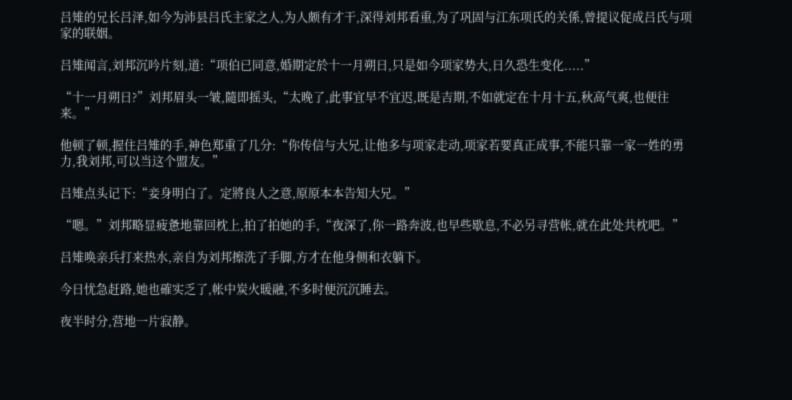吕雉的兄长吕泽,如今为沛县吕氏主家之人,为人颇有才干,深得刘邦看重,为了巩固与江东项氏的关係,曾提议促成吕氏与项家的联姻。

吕雉闻言,刘邦沉吟片刻,道:“项伯已同意,婚期定於十一月朔日,只是如今项家势大,日久恐生变化.....”

“十一月朔日?”刘邦眉头一皱,隨即摇头,“太晚了,此事宜早不宜迟,既是吉期,不如就定在十月十五,秋高气爽,也便往来。”

他顿了顿,握住吕雉的手,神色郑重了几分:“你传信与大兄,让他多与项家走动,项家若要真正成事,不能只靠一家一姓的勇力,我刘邦,可以当这个盟友。”

吕雉点头记下:“妾身明白了。定將良人之意,原原本本告知大兄。”

“嗯。”刘邦略显疲惫地靠回枕上,拍了拍她的手,“夜深了,你一路奔波,也早些歇息,不必另寻营帐,就在此处共枕吧。”

吕雉唤亲兵打来热水,亲自为刘邦擦洗了手脚,方才在他身侧和衣躺下。

今日忧急赶路,她也確实乏了,帐中炭火暖融,不多时便沉沉睡去。

夜半时分,营地一片寂静。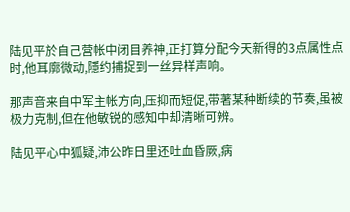陆见平於自己营帐中闭目养神,正打算分配今天新得的3点属性点时,他耳廓微动,隱约捕捉到一丝异样声响。

那声音来自中军主帐方向,压抑而短促,带著某种断续的节奏,虽被极力克制,但在他敏锐的感知中却清晰可辨。

陆见平心中狐疑,沛公昨日里还吐血昏厥,病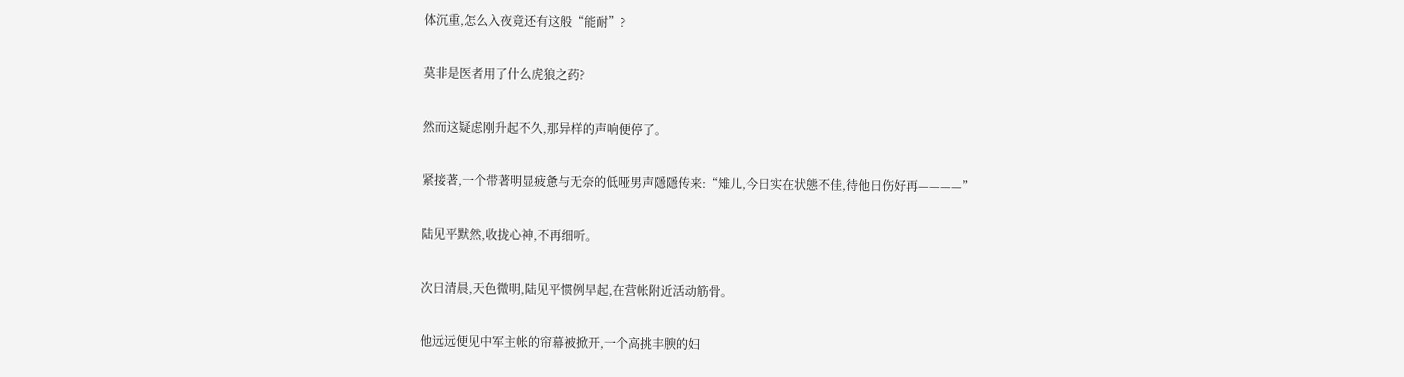体沉重,怎么入夜竟还有这般“能耐”?

莫非是医者用了什么虎狼之药?

然而这疑虑刚升起不久,那异样的声响便停了。

紧接著,一个带著明显疲惫与无奈的低哑男声隱隱传来:“雉儿,今日实在状態不佳,待他日伤好再————”

陆见平默然,收拢心神,不再细听。

次日清晨,天色微明,陆见平惯例早起,在营帐附近活动筋骨。

他远远便见中军主帐的帘幕被掀开,一个高挑丰腴的妇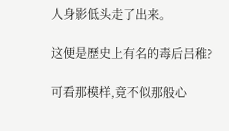人身影低头走了出来。

这便是歷史上有名的毒后吕稚?

可看那模样,竟不似那般心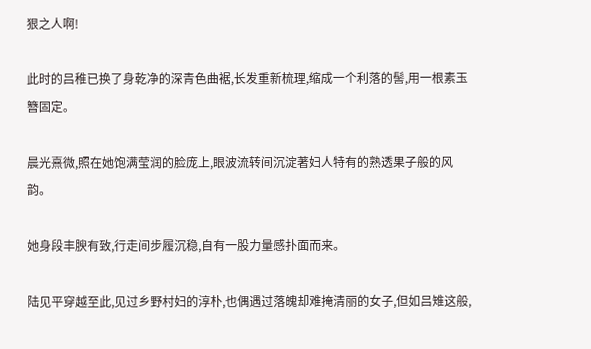狠之人啊!

此时的吕稚已换了身乾净的深青色曲裾,长发重新梳理,缩成一个利落的髻,用一根素玉簪固定。

晨光熹微,照在她饱满莹润的脸庞上,眼波流转间沉淀著妇人特有的熟透果子般的风韵。

她身段丰腴有致,行走间步履沉稳,自有一股力量感扑面而来。

陆见平穿越至此,见过乡野村妇的淳朴,也偶遇过落魄却难掩清丽的女子,但如吕雉这般,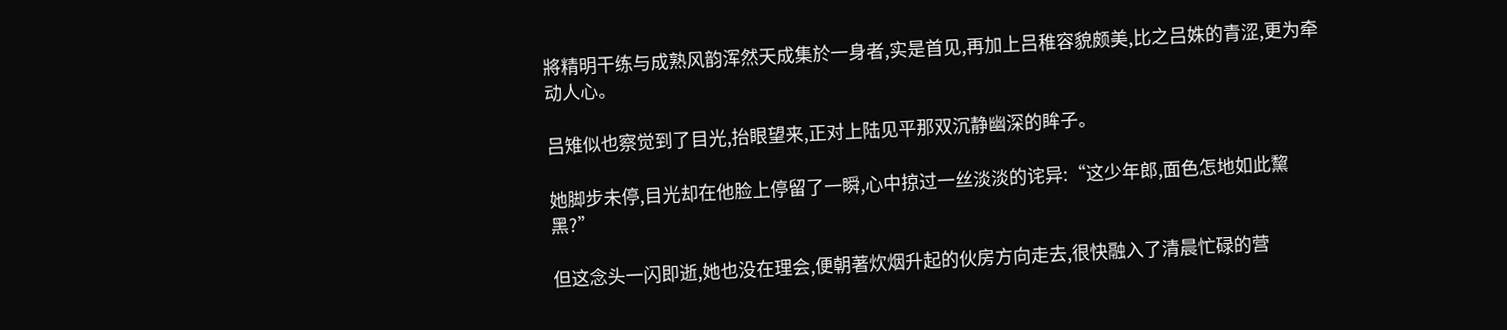將精明干练与成熟风韵浑然天成集於一身者,实是首见,再加上吕稚容貌颇美,比之吕姝的青涩,更为牵动人心。

吕雉似也察觉到了目光,抬眼望来,正对上陆见平那双沉静幽深的眸子。

她脚步未停,目光却在他脸上停留了一瞬,心中掠过一丝淡淡的诧异:“这少年郎,面色怎地如此黧黑?”

但这念头一闪即逝,她也没在理会,便朝著炊烟升起的伙房方向走去,很快融入了清晨忙碌的营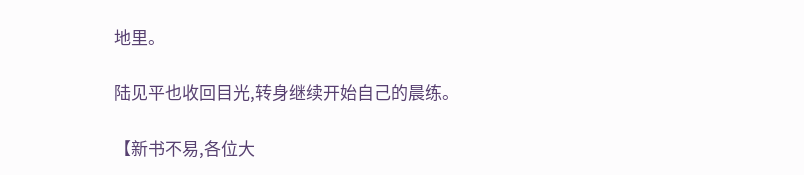地里。

陆见平也收回目光,转身继续开始自己的晨练。

【新书不易,各位大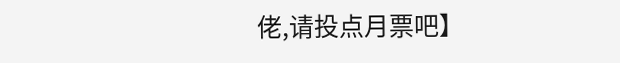佬,请投点月票吧】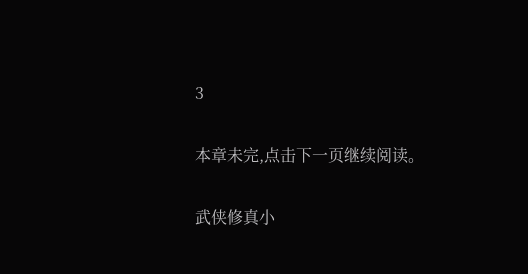3

本章未完,点击下一页继续阅读。

武侠修真小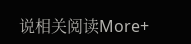说相关阅读More+